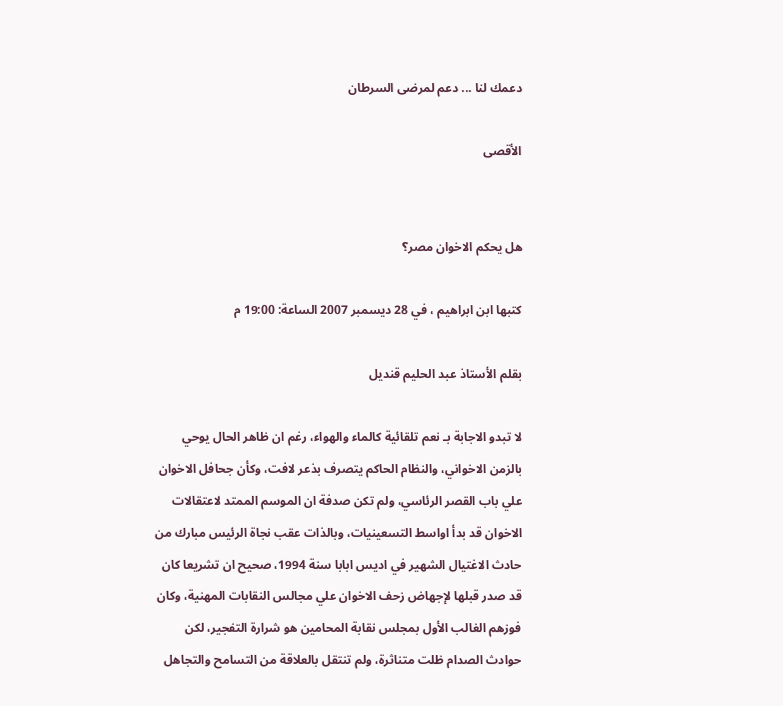دعمك لنا ... دعم لمرضى السرطان

الأقصى


هل يحكم الاخوان مصر؟

كتبها ابن ابراهيم ، في 28 ديسمبر 2007 الساعة: 19:00 م

بقلم الأستاذ عبد الحليم قنديل

لا تبدو الاجابة بـ نعم تلقائية كالماء والهواء، رغم ان ظاهر الحال يوحي بالزمن الاخواني، والنظام الحاكم يتصرف بذعر لافت، وكأن جحافل الاخوان علي باب القصر الرئاسي، ولم تكن صدفة ان الموسم الممتد لاعتقالات الاخوان قد بدأ اواسط التسعينيات، وبالذات عقب نجاة الرئيس مبارك من حادث الاغتيال الشهير في اديس ابابا سنة 1994، صحيح ان تشريعا كان قد صدر قبلها لإجهاض زحف الاخوان علي مجالس النقابات المهنية، وكان فوزهم الغالب الأول بمجلس نقابة المحامين هو شرارة التفجير، لكن حوادث الصدام ظلت متناثرة، ولم تنتقل بالعلاقة من التسامح والتجاهل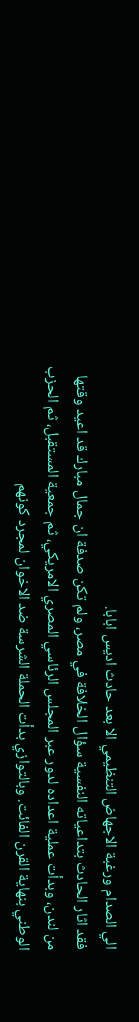الي الصدام ورغبة الاجهاض التنظيمي الا بعد حادث اديس ابابا.
فقد اثار الحادث بتداعياته النفسية سؤال الخلافة في مصر، ولم تكن صدفة ان جمال مبارك قد اعيد وقتها من لندن، وبدأت عملية اعداده لدور عبر المجلس الرئاسي المصري الامريكي، ثم جمعية المستقبل، ثم الحزب الوطني بنهاية القرن الفائت. وبالتوازي بدأت الحملة الشرسة ضد الاخوان لمجرد كونهم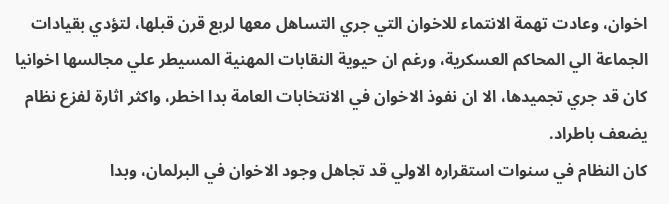اخوان، وعادت تهمة الانتماء للاخوان التي جري التساهل معها لربع قرن قبلها، لتؤدي بقيادات الجماعة الي المحاكم العسكرية، ورغم ان حيوية النقابات المهنية المسيطر علي مجالسها اخوانيا كان قد جري تجميدها، الا ان نفوذ الاخوان في الانتخابات العامة بدا اخطر، واكثر اثارة لفزع نظام يضعف باطراد.
كان النظام في سنوات استقراره الاولي قد تجاهل وجود الاخوان في البرلمان، وبدا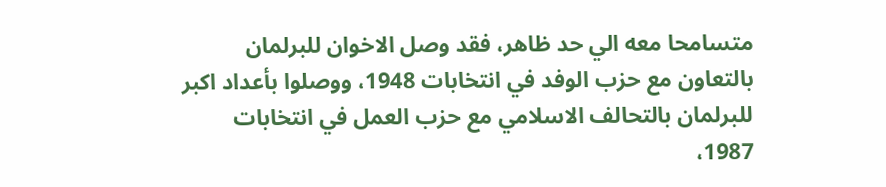متسامحا معه الي حد ظاهر، فقد وصل الاخوان للبرلمان بالتعاون مع حزب الوفد في انتخابات 1948، ووصلوا بأعداد اكبر للبرلمان بالتحالف الاسلامي مع حزب العمل في انتخابات 1987،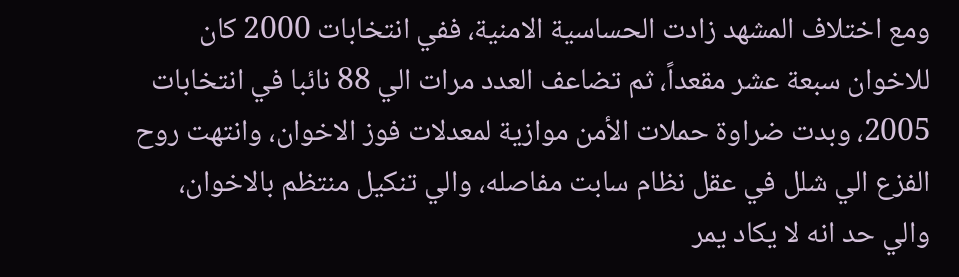ومع اختلاف المشهد زادت الحساسية الامنية، ففي انتخابات 2000 كان للاخوان سبعة عشر مقعداً، ثم تضاعف العدد مرات الي 88 نائبا في انتخابات 2005، وبدت ضراوة حملات الأمن موازية لمعدلات فوز الاخوان، وانتهت روح الفزع الي شلل في عقل نظام سابت مفاصله، والي تنكيل منتظم بالاخوان، والي حد انه لا يكاد يمر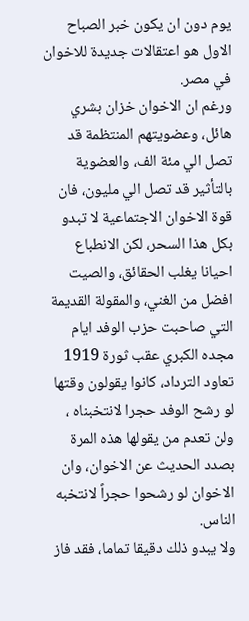يوم دون ان يكون خبر الصباح الاول هو اعتقالات جديدة للاخوان في مصر.
ورغم ان الاخوان خزان بشري هائل، وعضويتهم المنتظمة قد تصل الي مئة الف، والعضوية بالتأثير قد تصل الي مليون، فان قوة الاخوان الاجتماعية لا تبدو بكل هذا السحر، لكن الانطباع احيانا يغلب الحقائق، والصيت افضل من الغني، والمقولة القديمة التي صاحبت حزب الوفد ايام مجده الكبري عقب ثورة 1919 تعاود الترداد، كانوا يقولون وقتها لو رشح الوفد حجرا لانتخبناه ، ولن تعدم من يقولها هذه المرة بصدد الحديث عن الاخوان، وان الاخوان لو رشحوا حجراً لانتخبه الناس.
ولا يبدو ذلك دقيقا تماما، فقد فاز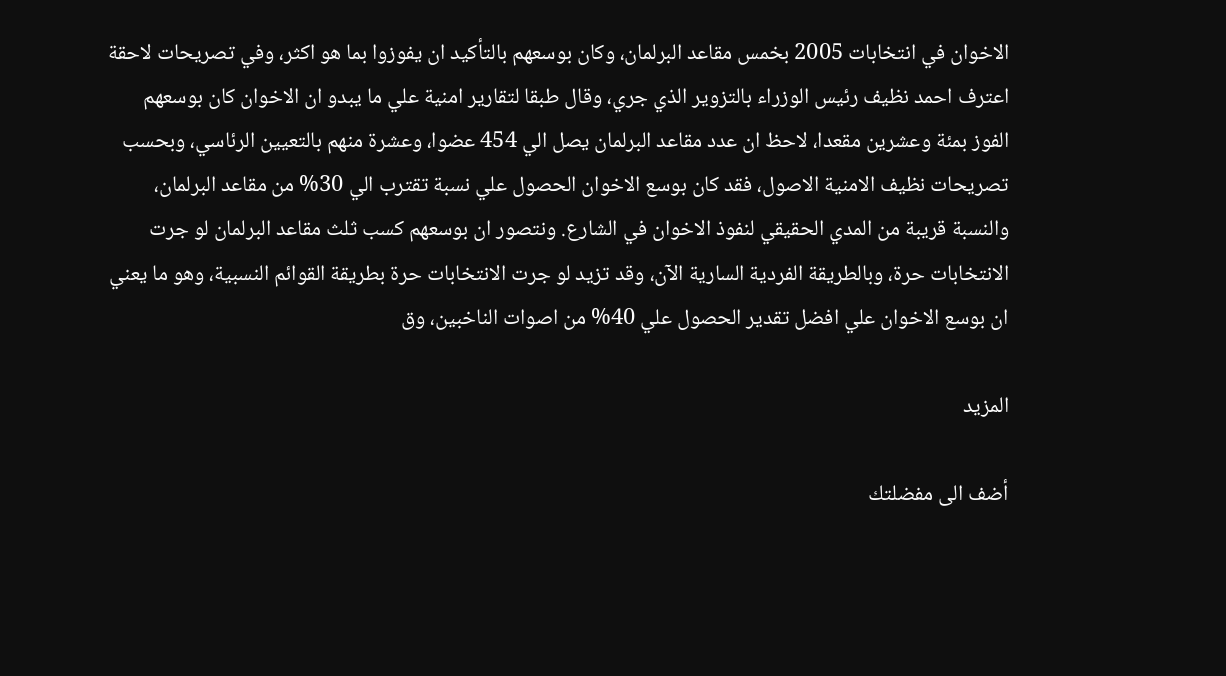الاخوان في انتخابات 2005 بخمس مقاعد البرلمان، وكان بوسعهم بالتأكيد ان يفوزوا بما هو اكثر، وفي تصريحات لاحقة اعترف احمد نظيف رئيس الوزراء بالتزوير الذي جري، وقال طبقا لتقارير امنية علي ما يبدو ان الاخوان كان بوسعهم الفوز بمئة وعشرين مقعدا، لاحظ ان عدد مقاعد البرلمان يصل الي 454 عضوا، وعشرة منهم بالتعيين الرئاسي، وبحسب تصريحات نظيف الامنية الاصول، فقد كان بوسع الاخوان الحصول علي نسبة تقترب الي 30% من مقاعد البرلمان، والنسبة قريبة من المدي الحقيقي لنفوذ الاخوان في الشارع. ونتصور ان بوسعهم كسب ثلث مقاعد البرلمان لو جرت الانتخابات حرة، وبالطريقة الفردية السارية الآن، وقد تزيد لو جرت الانتخابات حرة بطريقة القوائم النسبية، وهو ما يعني ان بوسع الاخوان علي افضل تقدير الحصول علي 40% من اصوات الناخبين، وق

المزيد

أضف الى مفضلتك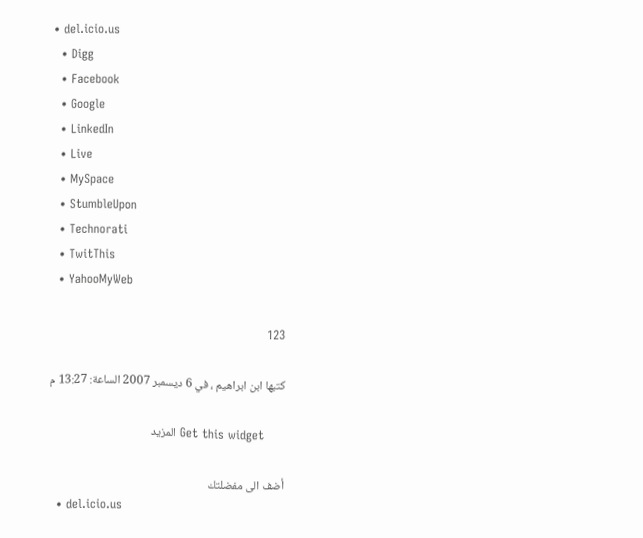• del.icio.us
  • Digg
  • Facebook
  • Google
  • LinkedIn
  • Live
  • MySpace
  • StumbleUpon
  • Technorati
  • TwitThis
  • YahooMyWeb

123

كتبها ابن ابراهيم ، في 6 ديسمبر 2007 الساعة: 13:27 م

     Get this widget المزيد

أضف الى مفضلتك
  • del.icio.us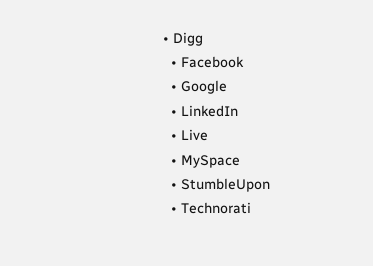• Digg
  • Facebook
  • Google
  • LinkedIn
  • Live
  • MySpace
  • StumbleUpon
  • Technorati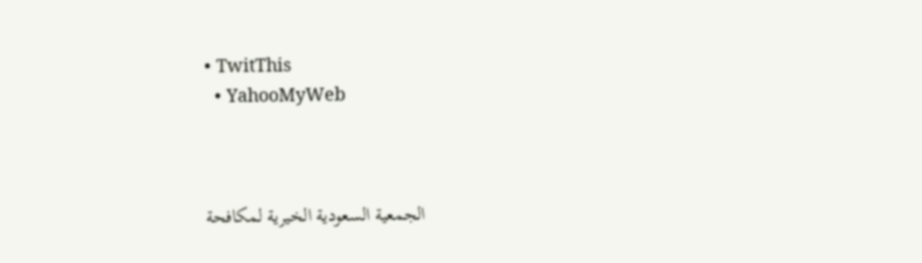• TwitThis
  • YahooMyWeb



الجمعية السعودية الخيرية لمكافحة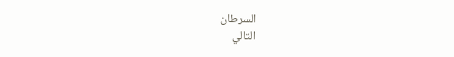السرطان
التالي